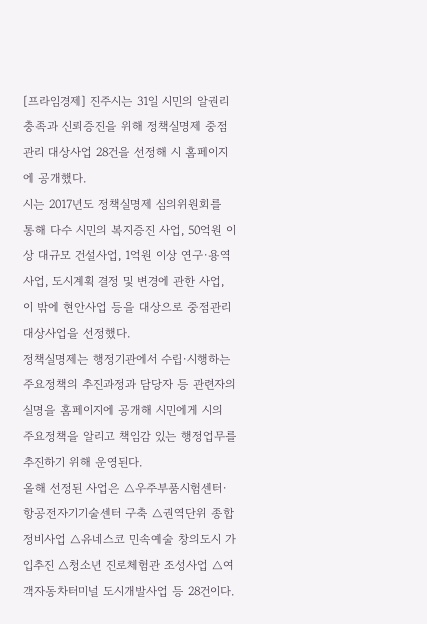[프라임경제] 진주시는 31일 시민의 알권리 충족과 신뢰증진을 위해 정책실명제 중점관리 대상사업 28건을 선정해 시 홈페이지에 공개했다.
시는 2017년도 정책실명제 심의위원회를 통해 다수 시민의 복지증진 사업, 50억원 이상 대규모 건설사업, 1억원 이상 연구·용역 사업, 도시계획 결정 및 변경에 관한 사업, 이 밖에 현안사업 등을 대상으로 중점관리 대상사업을 선정했다.
정책실명제는 행정기관에서 수립·시행하는 주요정책의 추진과정과 담당자 등 관련자의 실명을 홈페이지에 공개해 시민에게 시의 주요정책을 알리고 책임감 있는 행정업무를 추진하기 위해 운영된다.
올해 선정된 사업은 △우주부품시험센터·항공전자기기술센터 구축 △권역단위 종합정비사업 △유네스코 민속예술 창의도시 가입추진 △청소년 진로체험관 조성사업 △여객자동차터미널 도시개발사업 등 28건이다.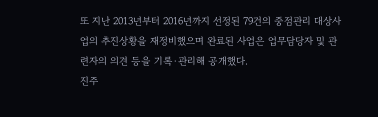또 지난 2013년부터 2016년까지 선정된 79건의 중점관리 대상사업의 추진상황을 재정비했으며 완료된 사업은 업무담당자 및 관련자의 의견 등을 기록·관리해 공개했다.
진주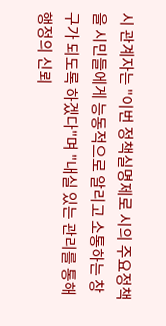시 관계자는 "이번 정책실명제로 시의 주요정책을 시민들에게 능동적으로 알리고 소통하는 창구가 되도록 하겠다"며 "내실 있는 관리를 통해 행정의 신뢰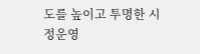도를 높이고 투명한 시정운영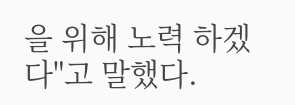을 위해 노력 하겠다"고 말했다.